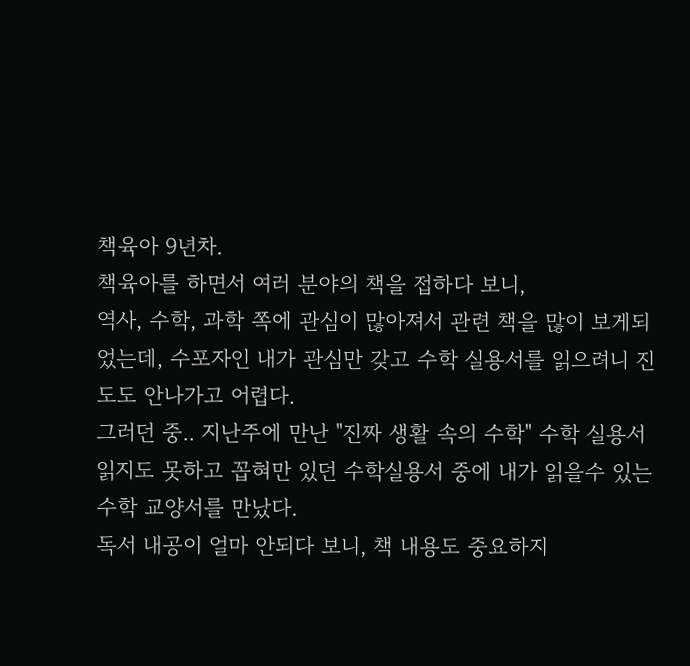책육아 9년차.
책육아를 하면서 여러 분야의 책을 접하다 보니,
역사, 수학, 과학 쪽에 관심이 많아져서 관련 책을 많이 보게되었는데, 수포자인 내가 관심만 갖고 수학 실용서를 읽으려니 진도도 안나가고 어렵다.
그러던 중.. 지난주에 만난 "진짜 생활 속의 수학" 수학 실용서
읽지도 못하고 꼽혀만 있던 수학실용서 중에 내가 읽을수 있는 수학 교양서를 만났다.
독서 내공이 얼마 안되다 보니, 책 내용도 중요하지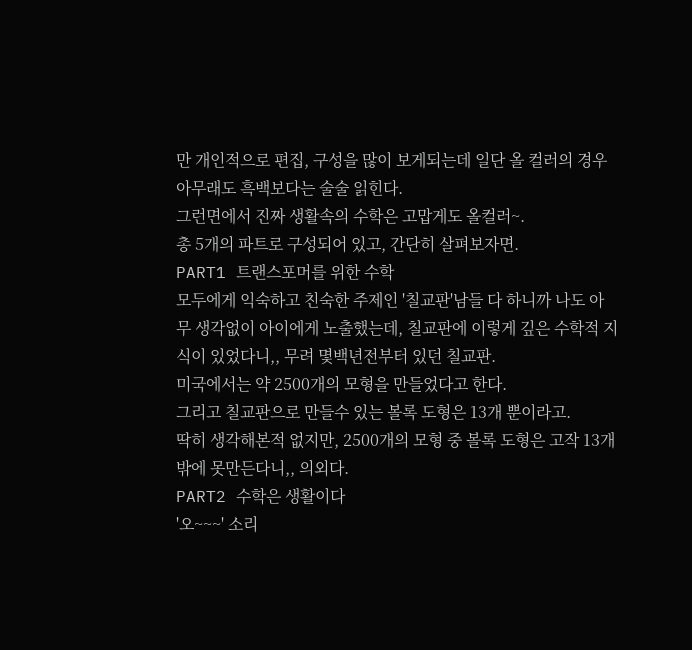만 개인적으로 편집, 구성을 많이 보게되는데 일단 올 컬러의 경우 아무래도 흑백보다는 술술 읽힌다.
그런면에서 진짜 생활속의 수학은 고맙게도 올컬러~.
총 5개의 파트로 구성되어 있고, 간단히 살펴보자면.
PART1 트랜스포머를 위한 수학
모두에게 익숙하고 친숙한 주제인 '칠교판'남들 다 하니까 나도 아무 생각없이 아이에게 노출했는데, 칠교판에 이렇게 깊은 수학적 지식이 있었다니,, 무려 몇백년전부터 있던 칠교판.
미국에서는 약 2500개의 모형을 만들었다고 한다.
그리고 칠교판으로 만들수 있는 볼록 도형은 13개 뿐이라고.
딱히 생각해본적 없지만, 2500개의 모형 중 볼록 도형은 고작 13개 밖에 못만든다니,, 의외다.
PART2 수학은 생활이다
'오~~~' 소리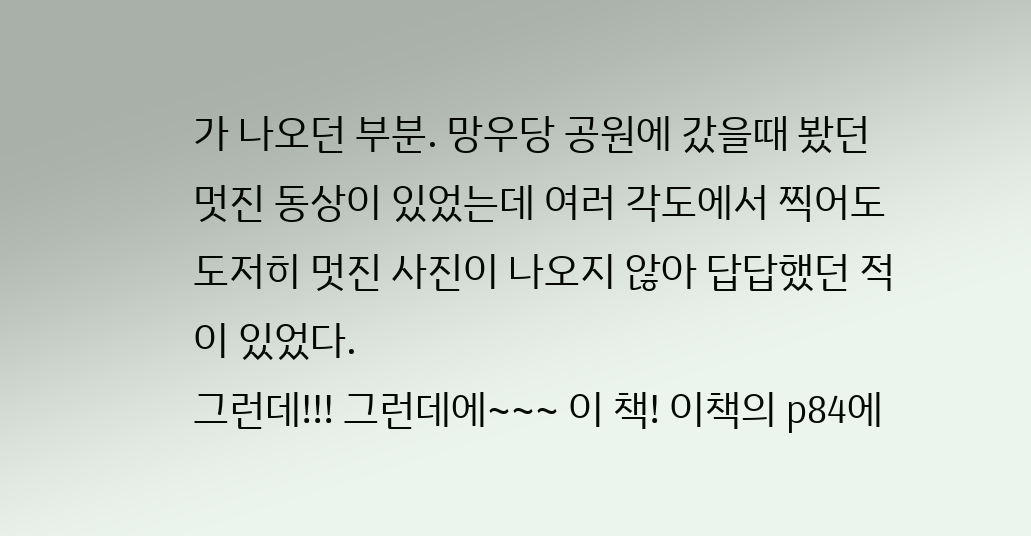가 나오던 부분. 망우당 공원에 갔을때 봤던 멋진 동상이 있었는데 여러 각도에서 찍어도 도저히 멋진 사진이 나오지 않아 답답했던 적이 있었다.
그런데!!! 그런데에~~~ 이 책! 이책의 p84에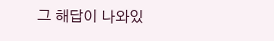그 해답이 나와있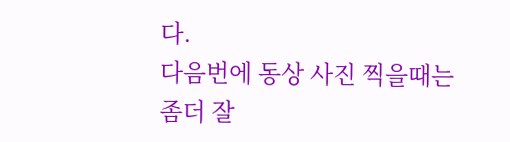다.
다음번에 동상 사진 찍을때는 좀더 잘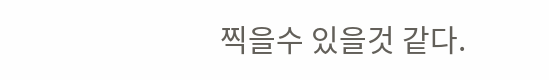찍을수 있을것 같다.